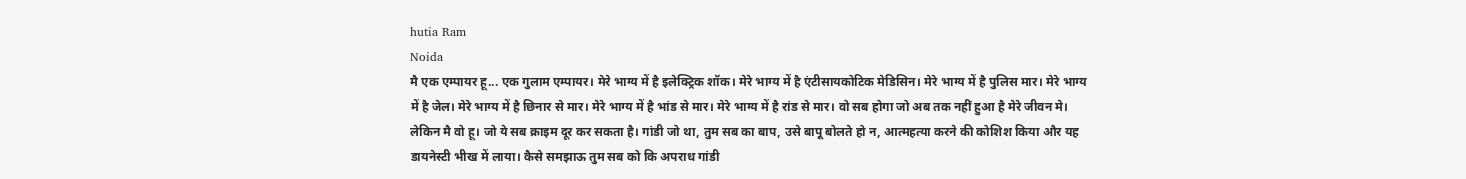hutia Ram
Noida
मै एक एम्पायर हू... एक गुलाम एम्पायर। मेरे भाग्य में है इलेक्ट्रिक शॉक। मेरे भाग्य में है एंटीसायकोटिक मेडिसिन। मेरे भाग्य में है पुलिस मार। मेरे भाग्य में है जेल। मेरे भाग्य में है छिनार से मार। मेरे भाग्य में है भांड से मार। मेरे भाग्य में है रांड से मार। वो सब होगा जो अब तक नहीं हुआ है मेरे जीवन मे। लेकिन मै वो हू। जो ये सब क्राइम दूर कर सकता है। गांडी जो था, तुम सब का बाप, उसे बापू बोलते हो न, आत्महत्या करने की कोशिश किया और यह डायनेस्टी भीख में लाया। कैसे समझाऊ तुम सब को कि अपराध गांडी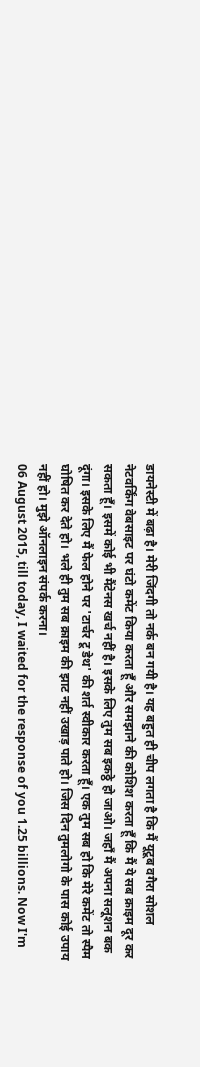डायनेस्टी में बढ़ा है। मेरी जिंदगी तो नर्क बन गयी है। यह बहुत ही चीप लगता है कि मैं यूटूब वगैरा सोशल नेटवर्किंग वेबसाइट पर घंटो कमेंट किया करता हूँ और समझाने की कोशिश करता हूँ कि मैं ये सब क्राइम दूर कर सकता हूँ। इसमें कोई भी मैंटेनस खर्च नहीं है। इसके लिए तुम सब इकठ्ठे हो जाओ। जहाँ मैं अपना सलूशन बक दूंगा। इसके लिए मैं फेल होने पर 'टार्चर टू डेथ' की शर्त स्वीकार करता हूँ। एक तुम सब हो कि मेरे कमेंट तो स्पैम घोषित कर देते हो। भले ही तुम सब क्राइम की झाट नहीं उखाड़ पाते हो। जिस दिन तुमलोगो के पास कोई उपाय नहीं हो। मुझे ऑनलाइन संपर्क करना।
06 August 2015, till today, I waited for the response of you 1.25 billions. Now I'm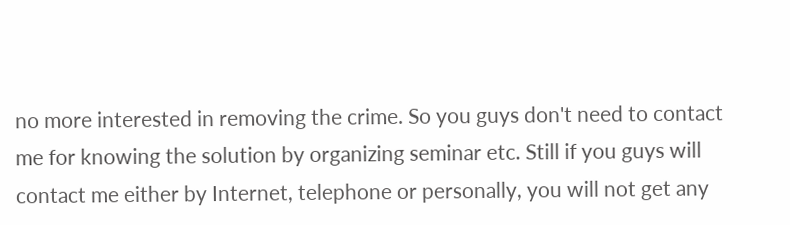no more interested in removing the crime. So you guys don't need to contact me for knowing the solution by organizing seminar etc. Still if you guys will contact me either by Internet, telephone or personally, you will not get any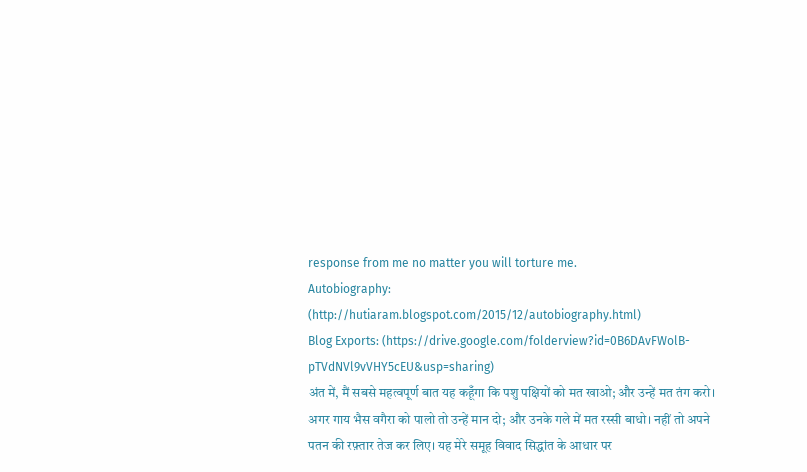response from me no matter you will torture me.
Autobiography: (http://hutiaram.blogspot.com/2015/12/autobiography.html)
Blog Exports: (https://drive.google.com/folderview?id=0B6DAvFWolB-pTVdNVl9vVHY5cEU&usp=sharing)
अंत में, मैं सबसे महत्वपूर्ण बात यह कहूँगा कि पशु पक्षियों को मत खाओ; और उन्हें मत तंग करो। अगर गाय भैस वगैरा को पालो तो उन्हें मान दो; और उनके गले में मत रस्सी बाधो। नहीं तो अपने पतन की रफ़्तार तेज कर लिए। यह मेरे समूह विवाद सिद्धांत के आधार पर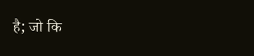है; जो कि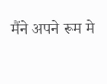मैंने अपने रूम मे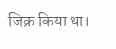जिक्र किया था।